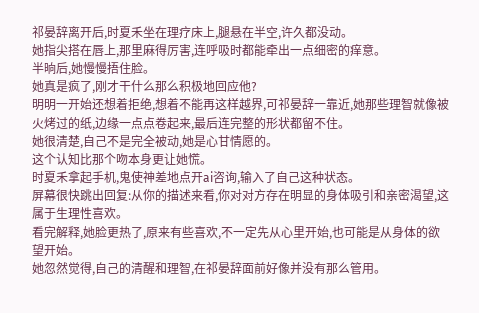祁晏辞离开后,时夏禾坐在理疗床上,腿悬在半空,许久都没动。
她指尖搭在唇上,那里麻得厉害,连呼吸时都能牵出一点细密的痒意。
半晌后,她慢慢捂住脸。
她真是疯了,刚才干什么那么积极地回应他?
明明一开始还想着拒绝,想着不能再这样越界,可祁晏辞一靠近,她那些理智就像被火烤过的纸,边缘一点点卷起来,最后连完整的形状都留不住。
她很清楚,自己不是完全被动,她是心甘情愿的。
这个认知比那个吻本身更让她慌。
时夏禾拿起手机,鬼使神差地点开ai咨询,输入了自己这种状态。
屏幕很快跳出回复:从你的描述来看,你对对方存在明显的身体吸引和亲密渴望,这属于生理性喜欢。
看完解释,她脸更热了,原来有些喜欢,不一定先从心里开始,也可能是从身体的欲望开始。
她忽然觉得,自己的清醒和理智,在祁晏辞面前好像并没有那么管用。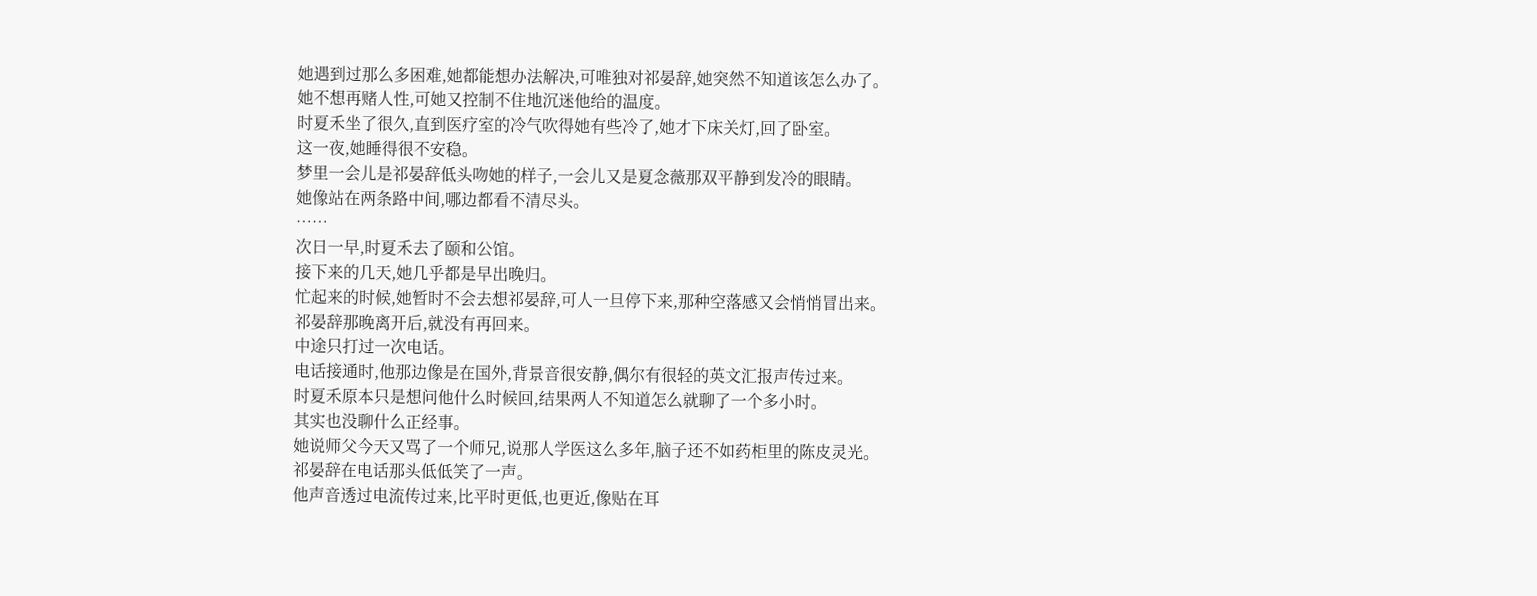她遇到过那么多困难,她都能想办法解决,可唯独对祁晏辞,她突然不知道该怎么办了。
她不想再赌人性,可她又控制不住地沉迷他给的温度。
时夏禾坐了很久,直到医疗室的冷气吹得她有些冷了,她才下床关灯,回了卧室。
这一夜,她睡得很不安稳。
梦里一会儿是祁晏辞低头吻她的样子,一会儿又是夏念薇那双平静到发冷的眼睛。
她像站在两条路中间,哪边都看不清尽头。
……
次日一早,时夏禾去了颐和公馆。
接下来的几天,她几乎都是早出晚归。
忙起来的时候,她暂时不会去想祁晏辞,可人一旦停下来,那种空落感又会悄悄冒出来。
祁晏辞那晚离开后,就没有再回来。
中途只打过一次电话。
电话接通时,他那边像是在国外,背景音很安静,偶尔有很轻的英文汇报声传过来。
时夏禾原本只是想问他什么时候回,结果两人不知道怎么就聊了一个多小时。
其实也没聊什么正经事。
她说师父今天又骂了一个师兄,说那人学医这么多年,脑子还不如药柜里的陈皮灵光。
祁晏辞在电话那头低低笑了一声。
他声音透过电流传过来,比平时更低,也更近,像贴在耳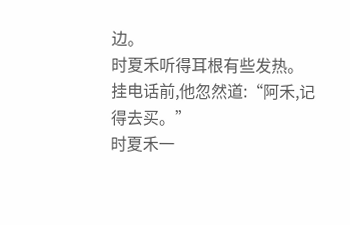边。
时夏禾听得耳根有些发热。
挂电话前,他忽然道:“阿禾,记得去买。”
时夏禾一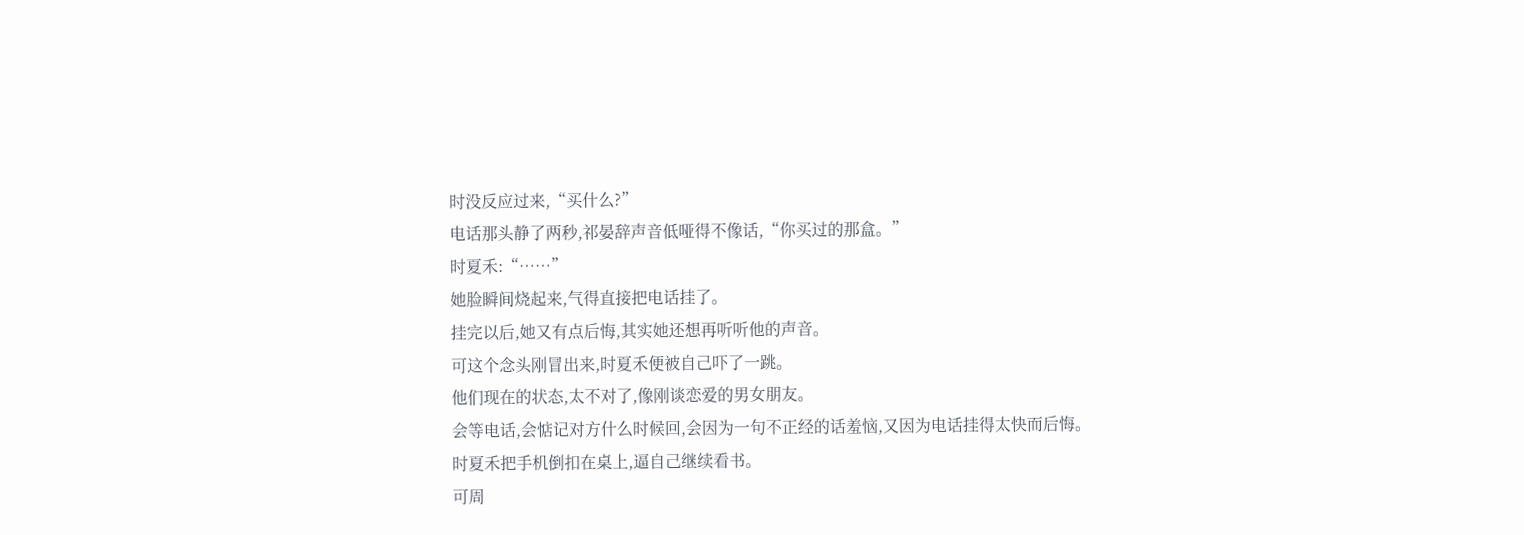时没反应过来,“买什么?”
电话那头静了两秒,祁晏辞声音低哑得不像话,“你买过的那盒。”
时夏禾:“……”
她脸瞬间烧起来,气得直接把电话挂了。
挂完以后,她又有点后悔,其实她还想再听听他的声音。
可这个念头刚冒出来,时夏禾便被自己吓了一跳。
他们现在的状态,太不对了,像刚谈恋爱的男女朋友。
会等电话,会惦记对方什么时候回,会因为一句不正经的话羞恼,又因为电话挂得太快而后悔。
时夏禾把手机倒扣在桌上,逼自己继续看书。
可周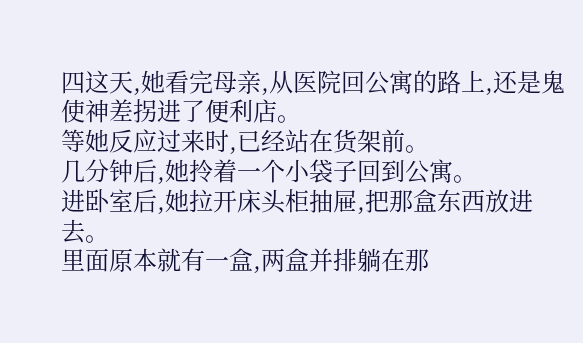四这天,她看完母亲,从医院回公寓的路上,还是鬼使神差拐进了便利店。
等她反应过来时,已经站在货架前。
几分钟后,她拎着一个小袋子回到公寓。
进卧室后,她拉开床头柜抽屉,把那盒东西放进去。
里面原本就有一盒,两盒并排躺在那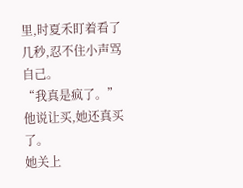里,时夏禾盯着看了几秒,忍不住小声骂自己。
“我真是疯了。”
他说让买,她还真买了。
她关上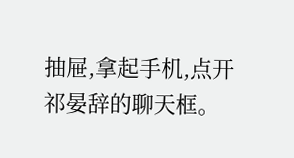抽屉,拿起手机,点开祁晏辞的聊天框。